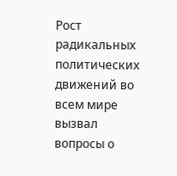Рост радикальных политических движений во всем мире вызвал вопросы о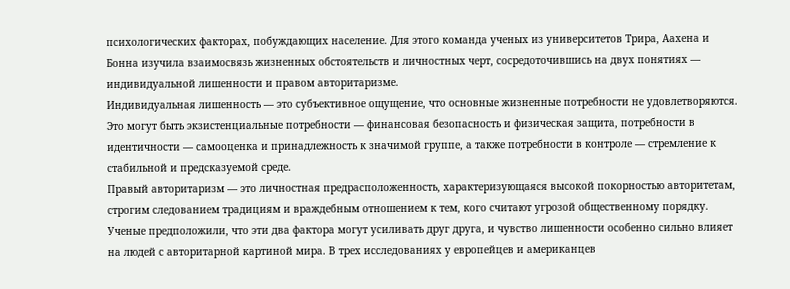психологических факторах, побуждающих население. Для этого команда ученых из университетов Трира, Аахена и Бонна изучила взаимосвязь жизненных обстоятельств и личностных черт, сосредоточившись на двух понятиях — индивидуальной лишенности и правом авторитаризме.
Индивидуальная лишенность — это субъективное ощущение, что основные жизненные потребности не удовлетворяются. Это могут быть экзистенциальные потребности — финансовая безопасность и физическая защита, потребности в идентичности — самооценка и принадлежность к значимой группе, а также потребности в контроле — стремление к стабильной и предсказуемой среде.
Правый авторитаризм — это личностная предрасположенность, характеризующаяся высокой покорностью авторитетам, строгим следованием традициям и враждебным отношением к тем, кого считают угрозой общественному порядку.
Ученые предположили, что эти два фактора могут усиливать друг друга, и чувство лишенности особенно сильно влияет на людей с авторитарной картиной мира. В трех исследованиях у европейцев и американцев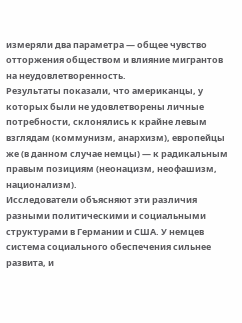измеряли два параметра — общее чувство отторжения обществом и влияние мигрантов на неудовлетворенность.
Результаты показали, что американцы, у которых были не удовлетворены личные потребности, склонялись к крайне левым взглядам (коммунизм, анархизм), европейцы же (в данном случае немцы) — к радикальным правым позициям (неонацизм, неофашизм, национализм).
Исследователи объясняют эти различия разными политическими и социальными структурами в Германии и США. У немцев система социального обеспечения сильнее развита, и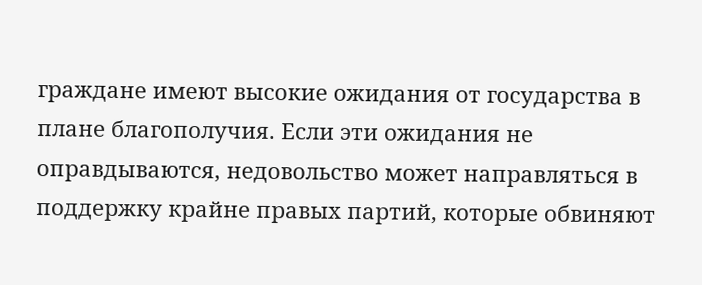граждане имеют высокие ожидания от государства в плане благополучия. Если эти ожидания не оправдываются, недовольство может направляться в поддержку крайне правых партий, которые обвиняют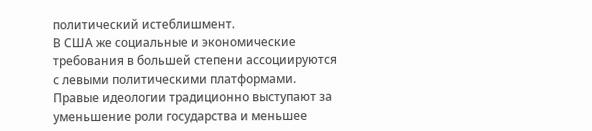политический истеблишмент.
В США же социальные и экономические требования в большей степени ассоциируются с левыми политическими платформами. Правые идеологии традиционно выступают за уменьшение роли государства и меньшее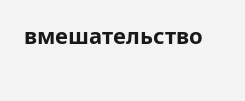вмешательство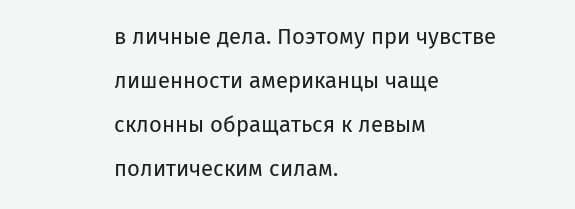в личные дела. Поэтому при чувстве лишенности американцы чаще склонны обращаться к левым политическим силам.